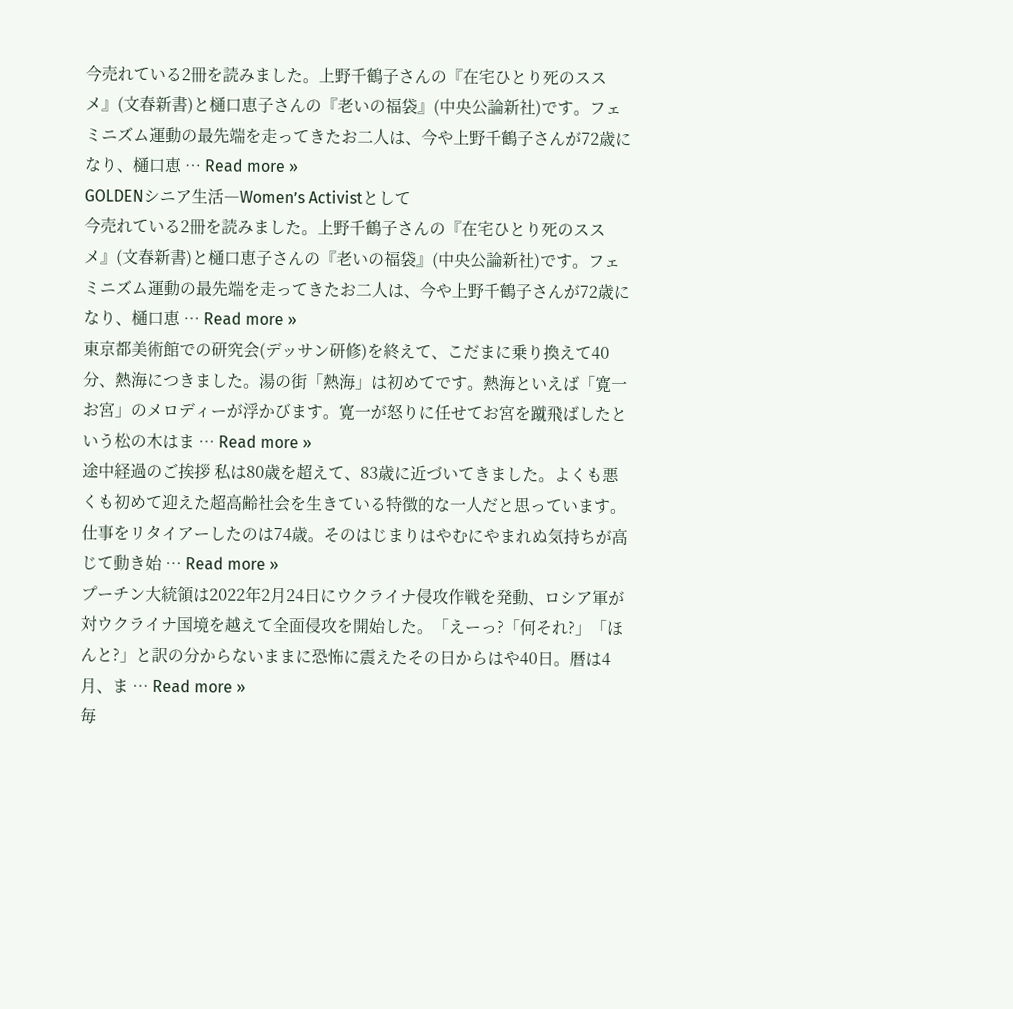今売れている2冊を読みました。上野千鶴子さんの『在宅ひとり死のススメ』(文春新書)と樋口恵子さんの『老いの福袋』(中央公論新社)です。フェミニズム運動の最先端を走ってきたお二人は、今や上野千鶴子さんが72歳になり、樋口恵 … Read more »
GOLDENシニア生活―Women’s Activistとして
今売れている2冊を読みました。上野千鶴子さんの『在宅ひとり死のススメ』(文春新書)と樋口恵子さんの『老いの福袋』(中央公論新社)です。フェミニズム運動の最先端を走ってきたお二人は、今や上野千鶴子さんが72歳になり、樋口恵 … Read more »
東京都美術館での研究会(デッサン研修)を終えて、こだまに乗り換えて40分、熱海につきました。湯の街「熱海」は初めてです。熱海といえば「寛一お宮」のメロディーが浮かびます。寛一が怒りに任せてお宮を蹴飛ばしたという松の木はま … Read more »
途中経過のご挨拶 私は80歳を超えて、83歳に近づいてきました。よくも悪くも初めて迎えた超高齢社会を生きている特徴的な一人だと思っています。仕事をリタイアーしたのは74歳。そのはじまりはやむにやまれぬ気持ちが高じて動き始 … Read more »
プーチン大統領は2022年2月24日にウクライナ侵攻作戦を発動、ロシア軍が対ウクライナ国境を越えて全面侵攻を開始した。「えーっ?「何それ?」「ほんと?」と訳の分からないままに恐怖に震えたその日からはや40日。暦は4月、ま … Read more »
毎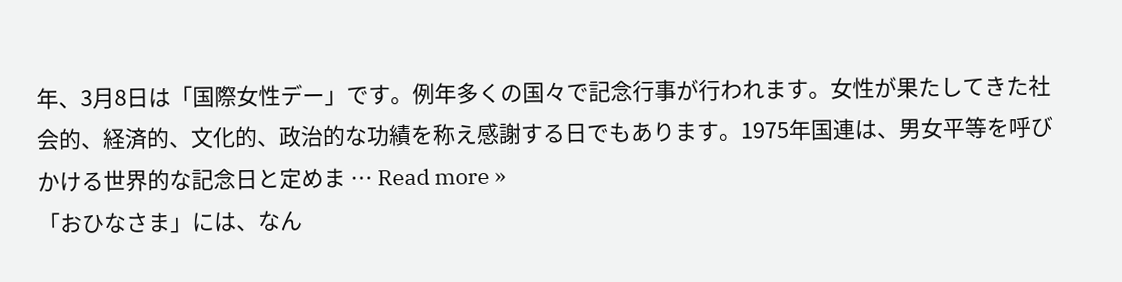年、3月8日は「国際女性デー」です。例年多くの国々で記念行事が行われます。女性が果たしてきた社会的、経済的、文化的、政治的な功績を称え感謝する日でもあります。1975年国連は、男女平等を呼びかける世界的な記念日と定めま … Read more »
「おひなさま」には、なん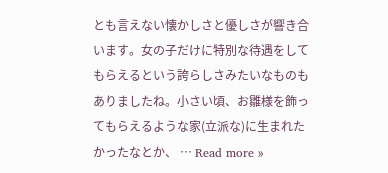とも言えない懐かしさと優しさが響き合います。女の子だけに特別な待遇をしてもらえるという誇らしさみたいなものもありましたね。小さい頃、お雛様を飾ってもらえるような家(立派な)に生まれたかったなとか、 … Read more »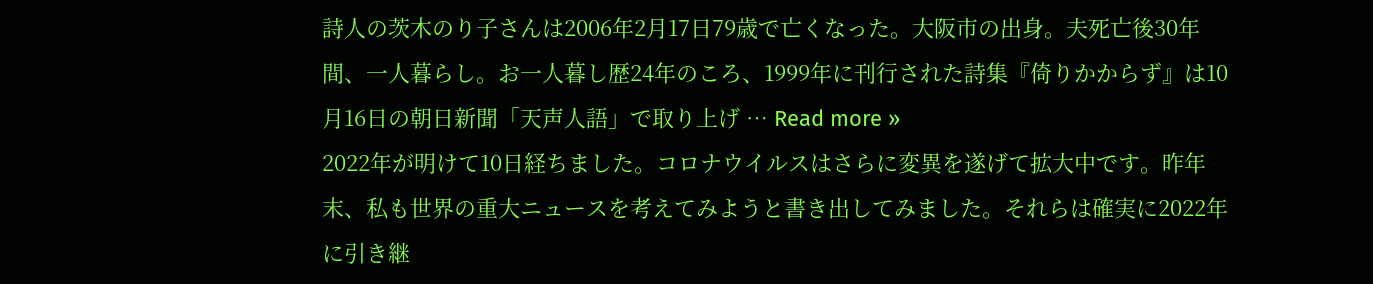詩人の茨木のり子さんは2006年2月17日79歳で亡くなった。大阪市の出身。夫死亡後30年間、一人暮らし。お一人暮し歴24年のころ、1999年に刊行された詩集『倚りかからず』は10月16日の朝日新聞「天声人語」で取り上げ … Read more »
2022年が明けて10日経ちました。コロナウイルスはさらに変異を遂げて拡大中です。昨年末、私も世界の重大ニュースを考えてみようと書き出してみました。それらは確実に2022年に引き継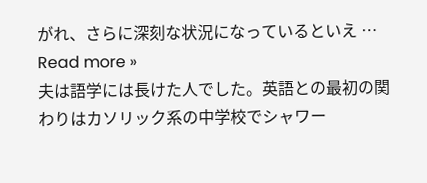がれ、さらに深刻な状況になっているといえ … Read more »
夫は語学には長けた人でした。英語との最初の関わりはカソリック系の中学校でシャワー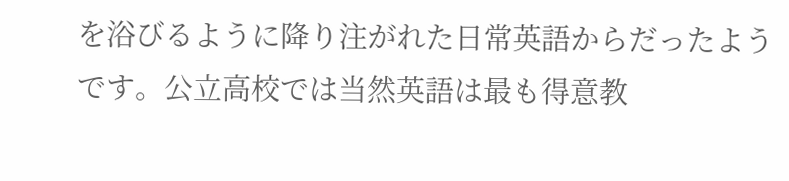を浴びるように降り注がれた日常英語からだったようです。公立高校では当然英語は最も得意教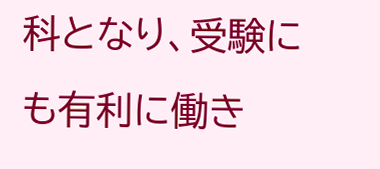科となり、受験にも有利に働き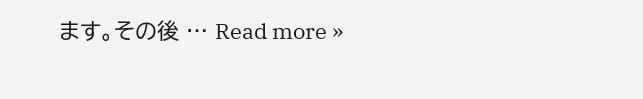ます。その後 … Read more »